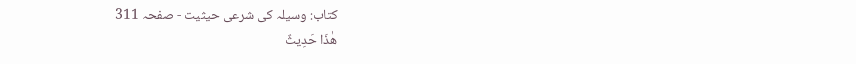کتاب: وسیلہ کی شرعی حیثیت - صفحہ 311
ھٰذَا حَدِیثٌ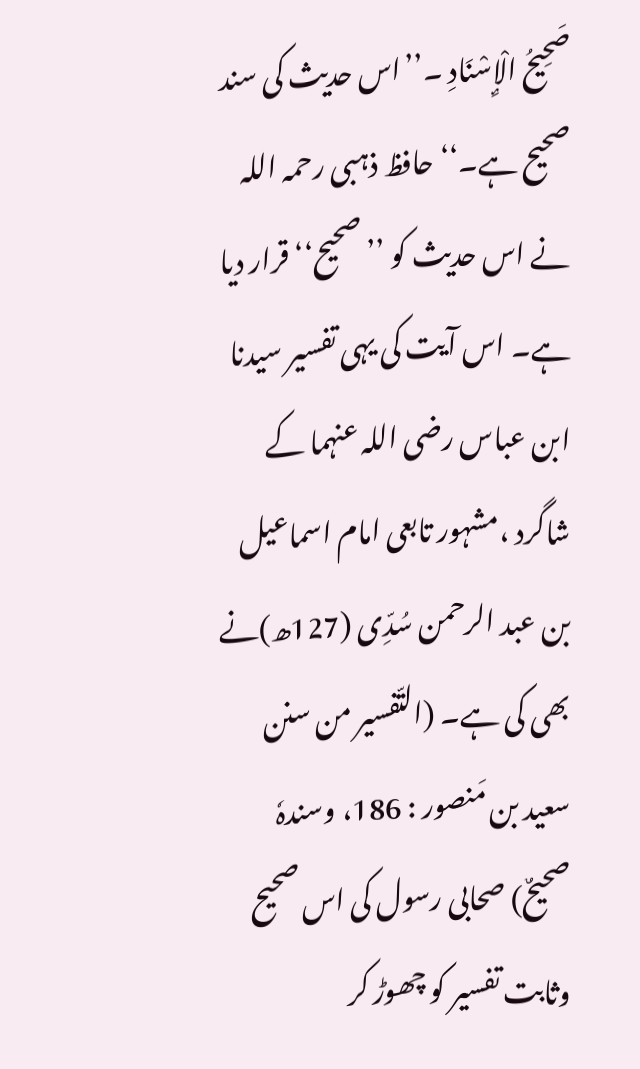صَحِیحُ الْإِسْنَادِ ۔’’اس حدیث کی سند صحیح ہے۔‘‘ حافظ ذہبی رحمہ اللہ نے اس حدیث کو ’’صحیح‘‘ قرار دیا ہے۔ اس آیت کی یہی تفسیر سیدنا ابن عباس رضی اللہ عنہما کے شاگرد ،مشہور تابعی امام اسماعیل بن عبد الرحمن سُدِّی (127ھ)نے بھی کی ہے۔ (التّفسیر من سنن سعید بن مَنصور : 186، وسندہٗ صحیحٌ) صحابی رسول کی اس صحیح وثابت تفسیر کو چھوڑ کر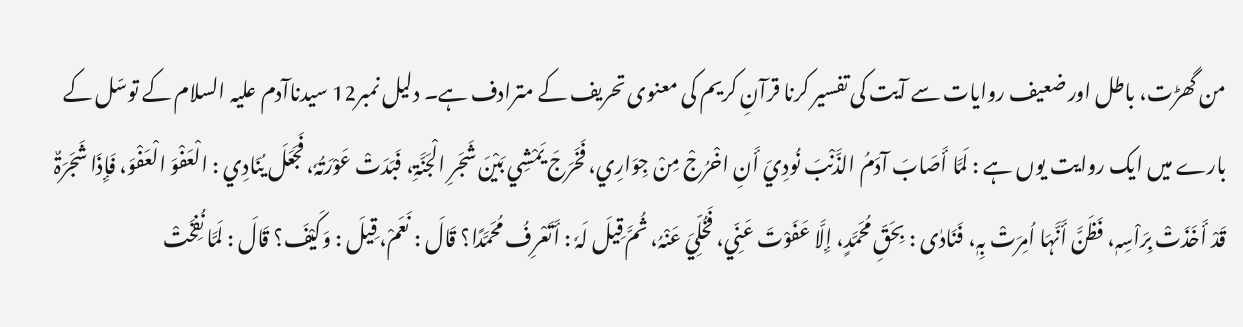من گھڑت، باطل اور ضعیف روایات سے آیت کی تفسیر کرنا قرآنِ کریم کی معنوی تحریف کے مترادف ہے۔ دلیل نمبر12 سیدناآدم علیہ السلام کے توسّل کے بارے میں ایک روایت یوں ہے : لَمَّا أَصَابَ آدَمُ الذَّنْبَ نُودِيَ أَنِ اخْرُجْ مِنْ جِوَارِي، فَخَرَجَ یَمْشِي بَیْنَ شَجَرِ الْجَنَّۃِ، فَبَدَتْ عَوْرَتُہٗ، فَجَعَلَ یُنَادِي : الْعَفْوَ الْعَفْوَ، فَإِذَا شَجَرَۃٌ قَدْ أَخَذَتْ بِرَاْسِہٖ، فَظَنَّ أَنَّہَا اُمِرَتْ بِہٖ، فَنَادٰی : بِحَقِّ مُحَمَّدٍ، إِلَّا عَفَوْتَ عَنِّي، فَخُلِّيَ عَنْہُ، ثُمَّ قِیلَ لَہٗ : أَتَعْرِفُ مُحَمَّدًا؟ قَالَ : نَعَمْ، قِیلَ : وَکَیْفَ؟ قَالَ : لَمَّا نُفِخَتْ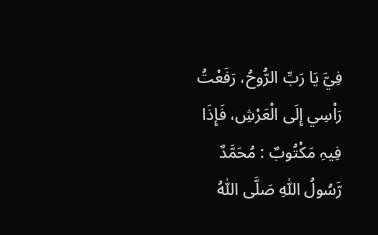فِيَّ یَا رَبِّ الرُّوحُ، رَفَعْتُ رَاْسِي إِلَی الْعَرْشِ، فَإِذَا فِیہِ مَکْتُوبٌ : مُحَمَّدٌ رَّسُولُ اللّٰہِ صَلَّی اللّٰہُ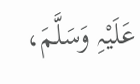عَلَیْہِ وَسَلَّمَ،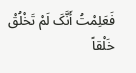فَعَلِمْتُ أَنَّکَ لَمْ تَخْلُقْ خَلْقاً